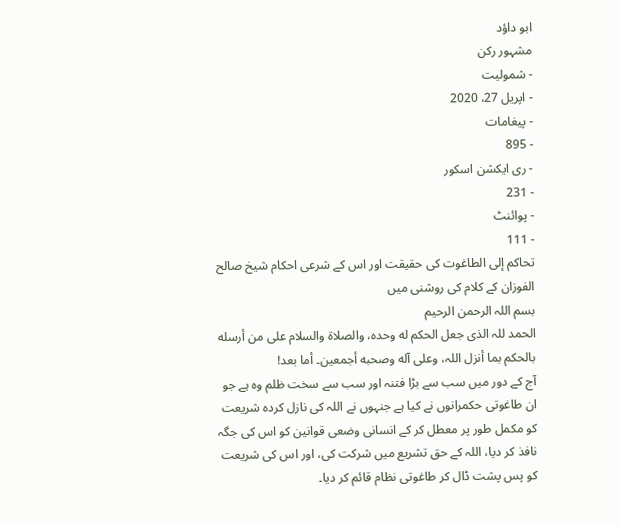ابو داؤد
مشہور رکن
- شمولیت
- اپریل 27، 2020
- پیغامات
- 895
- ری ایکشن اسکور
- 231
- پوائنٹ
- 111
تحاکم إلى الطاغوت کی حقیقت اور اس کے شرعی احکام شیخ صالح الفوزان کے کلام کی روشنی میں
بسم اللہ الرحمن الرحیم
الحمد للہ الذی جعل الحکم له وحده، والصلاة والسلام علی من أرسله بالحکم بما أنزل اللہ، وعلی آله وصحبه أجمعین۔ أما بعد!
آج کے دور میں سب سے بڑا فتنہ اور سب سے سخت ظلم وہ ہے جو ان طاغوتی حکمرانوں نے کیا ہے جنہوں نے اللہ کی نازل کردہ شریعت کو مکمل طور پر معطل کر کے انسانی وضعی قوانین کو اس کی جگہ نافذ کر دیا، اللہ کے حق تشریع میں شرکت کی، اور اس کی شریعت کو پس پشت ڈال کر طاغوتی نظام قائم کر دیا۔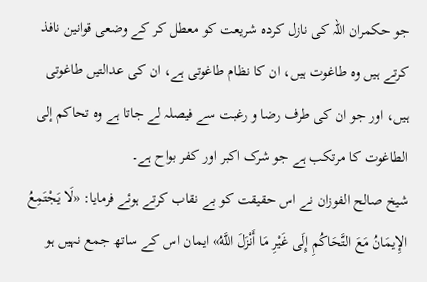جو حکمران اللہ کی نازل کردہ شریعت کو معطل کر کے وضعی قوانین نافذ کرتے ہیں وہ طاغوت ہیں، ان کا نظام طاغوتی ہے، ان کی عدالتیں طاغوتی ہیں، اور جو ان کی طرف رضا و رغبت سے فیصلہ لے جاتا ہے وہ تحاکم إلی الطاغوت کا مرتکب ہے جو شرک اکبر اور کفر بواح ہے۔
شیخ صالح الفوزان نے اس حقیقت کو بے نقاب کرتے ہوئے فرمایا: «لَا يَجْتَمِعُ الإِيمَانُ مَعَ التَّحَاكُمِ إِلَى غَيْرِ مَا أَنْزَلَ اللَّهُ» ایمان اس کے ساتھ جمع نہیں ہو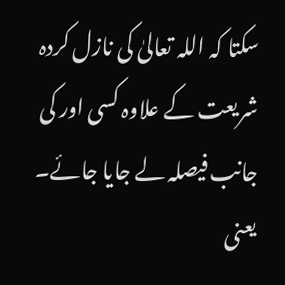سکتا کہ اللہ تعالیٰ کی نازل کردہ شریعت کے علاوہ کسی اور کی جانب فیصلہ لے جایا جائے۔
یعنی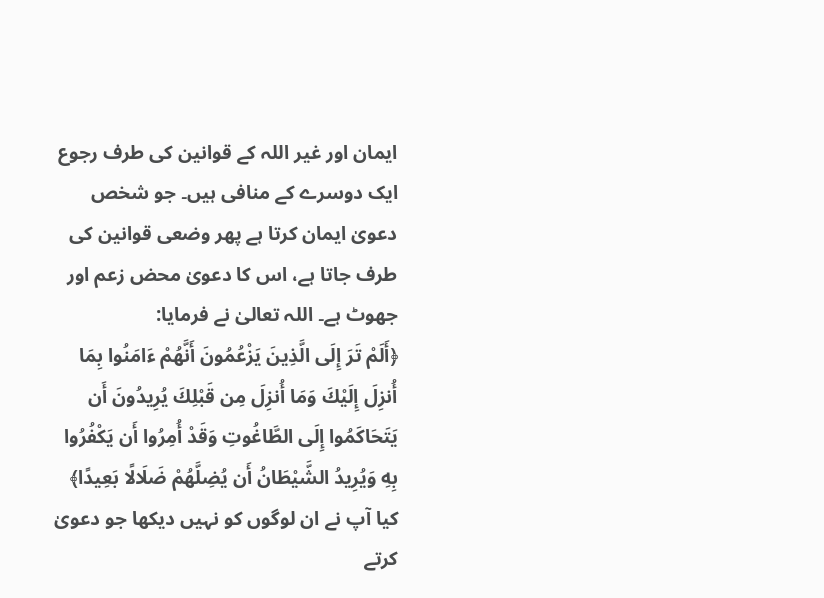ایمان اور غیر اللہ کے قوانین کی طرف رجوع ایک دوسرے کے منافی ہیں۔ جو شخص دعویٰ ایمان کرتا ہے پھر وضعی قوانین کی طرف جاتا ہے، اس کا دعویٰ محض زعم اور جھوٹ ہے۔ اللہ تعالیٰ نے فرمایا:
﴿أَلَمْ تَرَ إِلَى الَّذِينَ يَزْعُمُونَ أَنَّهُمْ ءَامَنُوا بِمَا أُنزِلَ إِلَيْكَ وَمَا أُنزِلَ مِن قَبْلِكَ يُرِيدُونَ أَن يَتَحَاكَمُوا إِلَى الطَّاغُوتِ وَقَدْ أُمِرُوا أَن يَكْفُرُوا بِهِ وَيُرِيدُ الشَّيْطَانُ أَن يُضِلَّهُمْ ضَلَالًا بَعِيدًا﴾
کیا آپ نے ان لوگوں کو نہیں دیکھا جو دعویٰ کرتے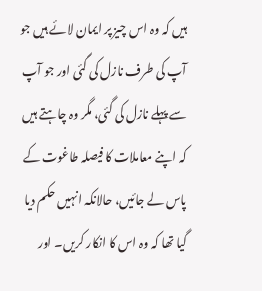ہیں کہ وہ اس چیز پر ایمان لائے ہیں جو آپ کی طرف نازل کی گئی اور جو آپ سے پہلے نازل کی گئی، مگر وہ چاہتے ہیں کہ اپنے معاملات کا فیصلہ طاغوت کے پاس لے جائیں، حالانکہ انہیں حکم دیا گیا تھا کہ وہ اس کا انکار کریں۔ اور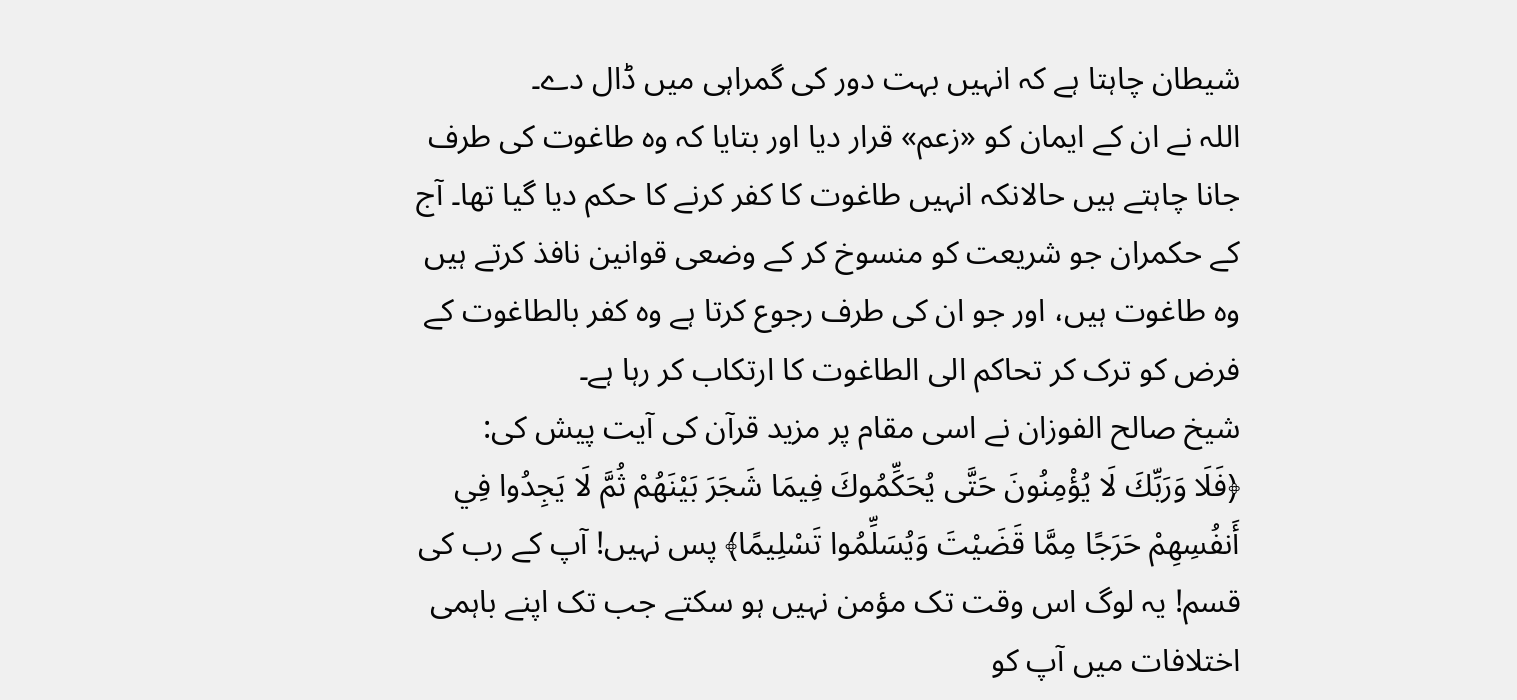شیطان چاہتا ہے کہ انہیں بہت دور کی گمراہی میں ڈال دے۔
اللہ نے ان کے ایمان کو «زعم» قرار دیا اور بتایا کہ وہ طاغوت کی طرف جانا چاہتے ہیں حالانکہ انہیں طاغوت کا کفر کرنے کا حکم دیا گیا تھا۔ آج کے حکمران جو شریعت کو منسوخ کر کے وضعی قوانین نافذ کرتے ہیں وہ طاغوت ہیں، اور جو ان کی طرف رجوع کرتا ہے وہ کفر بالطاغوت کے فرض کو ترک کر تحاکم الی الطاغوت کا ارتکاب کر رہا ہے۔
شیخ صالح الفوزان نے اسی مقام پر مزید قرآن کی آیت پیش کی:
﴿فَلَا وَرَبِّكَ لَا يُؤْمِنُونَ حَتَّى يُحَكِّمُوكَ فِيمَا شَجَرَ بَيْنَهُمْ ثُمَّ لَا يَجِدُوا فِي أَنفُسِهِمْ حَرَجًا مِمَّا قَضَيْتَ وَيُسَلِّمُوا تَسْلِيمًا﴾ پس نہیں! آپ کے رب کی قسم! یہ لوگ اس وقت تک مؤمن نہیں ہو سکتے جب تک اپنے باہمی اختلافات میں آپ کو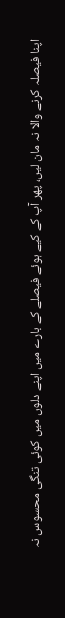اپنا فیصلہ کرنے والا نہ مان لیں، پھر آپ کے کیے ہوئے فیصلے کے بارے میں اپنے دلوں میں کوئی تنگی محسوس نہ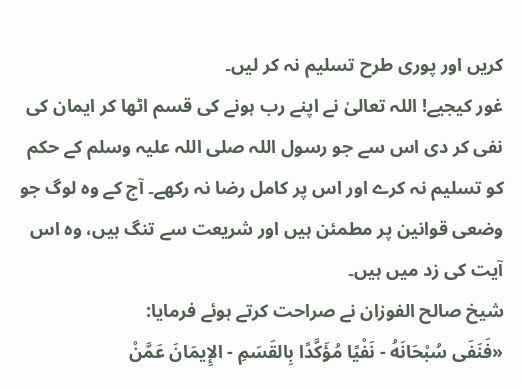کریں اور پوری طرح تسلیم نہ کر لیں۔
غور کیجیے! اللہ تعالیٰ نے اپنے رب ہونے کی قسم اٹھا کر ایمان کی نفی کر دی اس سے جو رسول اللہ صلی اللہ علیہ وسلم کے حکم کو تسلیم نہ کرے اور اس پر کامل رضا نہ رکھے۔ آج کے وہ لوگ جو وضعی قوانین پر مطمئن ہیں اور شریعت سے تنگ ہیں، وہ اس آیت کی زد میں ہیں۔
شیخ صالح الفوزان نے صراحت کرتے ہوئے فرمایا:
«فَنَفَى سُبْحَانَهُ - نَفْيًا مُؤَكَّدًا بِالقَسَمِ - الإِيمَانَ عَمَّنْ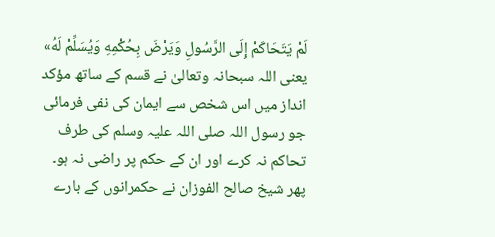لَمْ يَتَحَاكَمْ إِلَى الرَّسُولِ وَيَرْضَ بِحُكْمِهِ وَيُسَلِّمْ لَهُ» یعنی اللہ سبحانہ وتعالیٰ نے قسم کے ساتھ مؤکد انداز میں اس شخص سے ایمان کی نفی فرمائی جو رسول اللہ صلی اللہ علیہ وسلم کی طرف تحاکم نہ کرے اور ان کے حکم پر راضی نہ ہو۔
پھر شیخ صالح الفوزان نے حکمرانوں کے بارے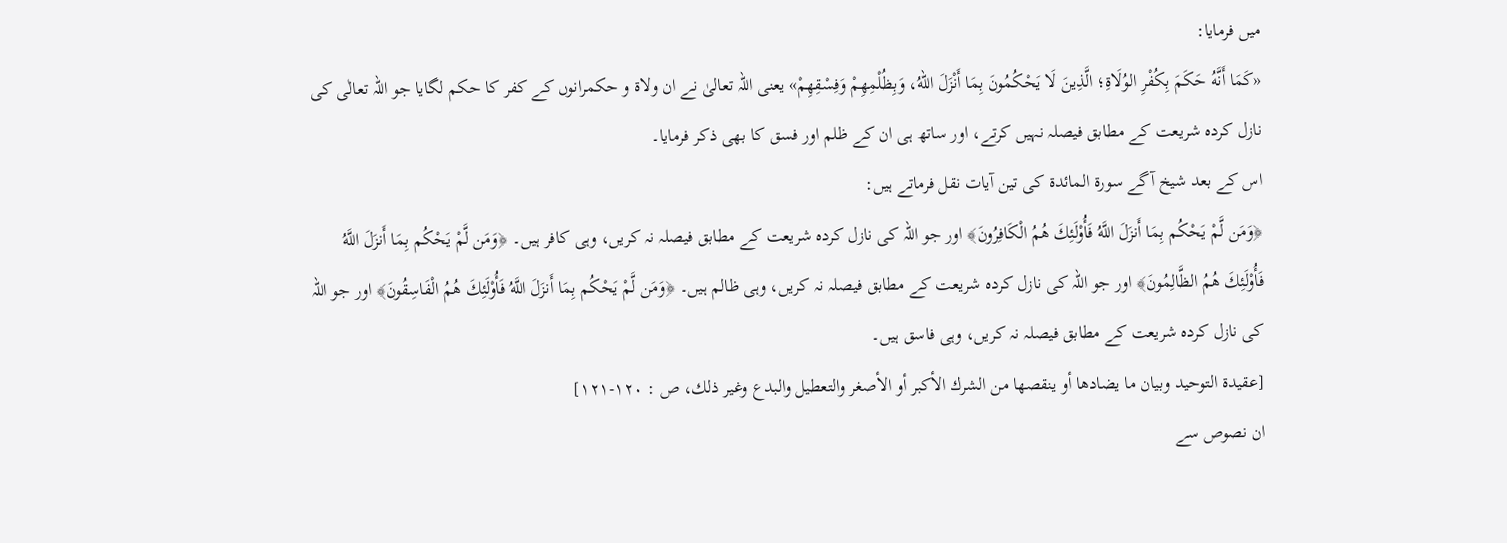میں فرمایا:
«كَمَا أَنَّهُ حَكَمَ بِكُفْرِ الوُلَاةِ؛ الَّذِينَ لَا يَحْكُمُونَ بِمَا أَنْزَلَ اللهُ، وَبِظُلْمِهِمْ وَفِسْقِهِمْ» یعنی اللہ تعالیٰ نے ان ولاۃ و حکمرانوں کے کفر کا حکم لگایا جو اللہ تعالٰی کی نازل کردہ شریعت کے مطابق فیصلہ نہیں کرتے، اور ساتھ ہی ان کے ظلم اور فسق کا بھی ذکر فرمایا۔
اس کے بعد شیخ آگے سورة المائدة کی تین آیات نقل فرماتے ہیں:
﴿وَمَن لَّمْ يَحْكُم بِمَا أَنزَلَ اللَّهُ فَأُوْلَئِكَ هُمُ الْكَافِرُونَ﴾ اور جو اللہ کی نازل کردہ شریعت کے مطابق فیصلہ نہ کریں، وہی کافر ہیں۔ ﴿وَمَن لَّمْ يَحْكُم بِمَا أَنزَلَ اللَّهُ فَأُوْلَئِكَ هُمُ الظَّالِمُونَ﴾ اور جو اللہ کی نازل کردہ شریعت کے مطابق فیصلہ نہ کریں، وہی ظالم ہیں۔ ﴿وَمَن لَّمْ يَحْكُم بِمَا أَنزَلَ اللَّهُ فَأُوْلَئِكَ هُمُ الْفَاسِقُونَ﴾ اور جو اللہ کی نازل کردہ شریعت کے مطابق فیصلہ نہ کریں، وہی فاسق ہیں۔
[عقيدة التوحيد وبيان ما يضادها أو ينقصها من الشرك الأكبر أو الأصغر والتعطيل والبدع وغير ذلك، ص : ١٢٠-١٢١]
ان نصوص سے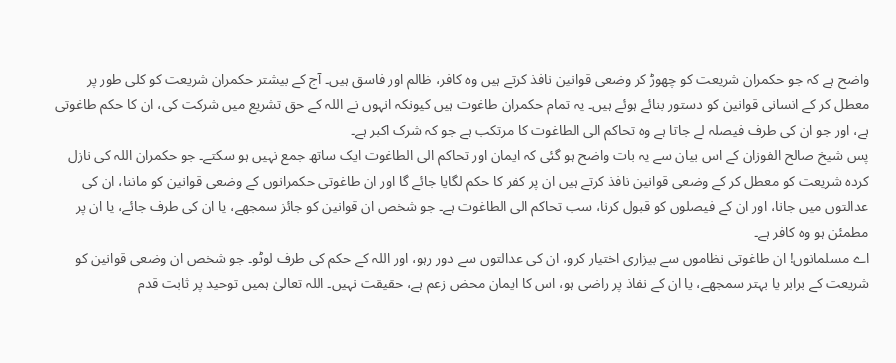واضح ہے کہ جو حکمران شریعت کو چھوڑ کر وضعی قوانین نافذ کرتے ہیں وہ کافر، ظالم اور فاسق ہیں۔ آج کے بیشتر حکمران شریعت کو کلی طور پر معطل کر کے انسانی قوانین کو دستور بنائے ہوئے ہیں۔ یہ تمام حکمران طاغوت ہیں کیونکہ انہوں نے اللہ کے حق تشریع میں شرکت کی، ان کا حکم طاغوتی ہے، اور جو ان کی طرف فیصلہ لے جاتا ہے وہ تحاکم الی الطاغوت کا مرتکب ہے جو کہ شرک اکبر ہے۔
پس شیخ صالح الفوزان کے اس بیان سے یہ بات واضح ہو گئی کہ ایمان اور تحاکم الی الطاغوت ایک ساتھ جمع نہیں ہو سکتے۔ جو حکمران اللہ کی نازل کردہ شریعت کو معطل کر کے وضعی قوانین نافذ کرتے ہیں ان پر کفر کا حکم لگایا جائے گا اور ان طاغوتی حکمرانوں کے وضعی قوانین کو ماننا، ان کی عدالتوں میں جانا، اور ان کے فیصلوں کو قبول کرنا، سب تحاکم الی الطاغوت ہے۔ جو شخص ان قوانین کو جائز سمجھے، یا ان کی طرف جائے، یا ان پر مطمئن ہو وہ کافر ہے۔
اے مسلمانوں! ان طاغوتی نظاموں سے بیزاری اختیار کرو، ان کی عدالتوں سے دور رہو، اور اللہ کے حکم کی طرف لوٹو۔ جو شخص ان وضعی قوانین کو شریعت کے برابر یا بہتر سمجھے، یا ان کے نفاذ پر راضی ہو، اس کا ایمان محض زعم ہے، حقیقت نہیں۔ اللہ تعالیٰ ہمیں توحید پر ثابت قدم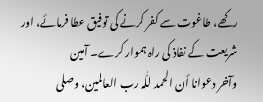رکھے، طاغوت سے کفر کرنے کی توفیق عطا فرمائے، اور شریعت کے نفاذ کی راہ ہموار کرے۔ آمین
وآخر دعوانا أن الحمد للّٰہ رب العالمين، وصلى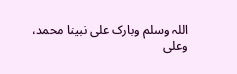اللہ وسلم وبارک على نبينا محمد، وعلى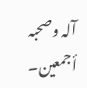آلہ وصحبہ أجمعين۔